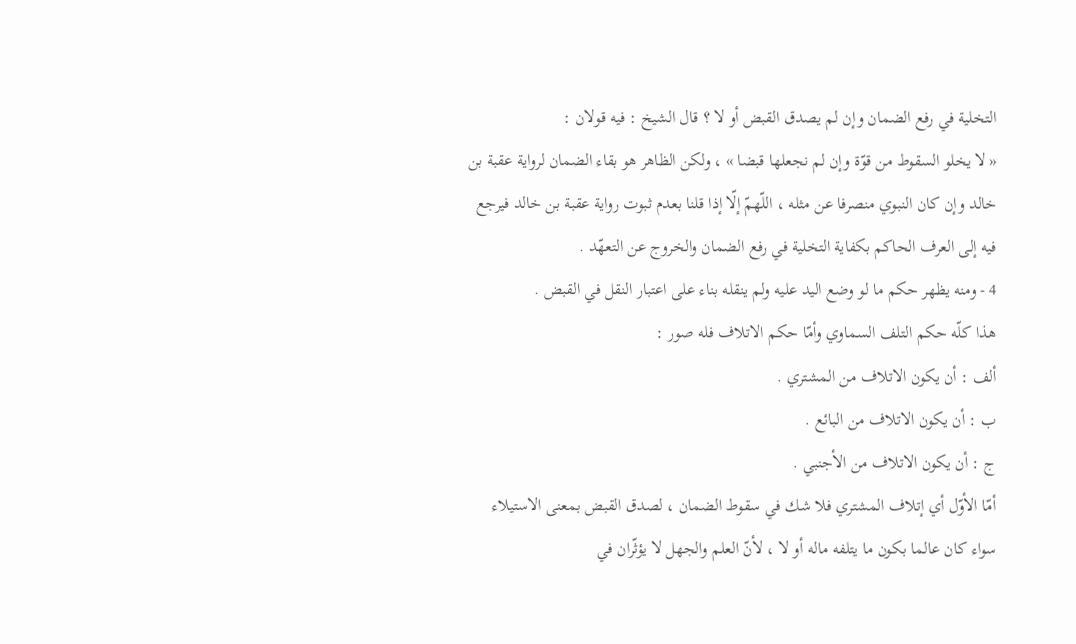التخلية في رفع الضمان وإن لم يصدق القبض أو لا ؟ قال الشيخ : فيه قولان :
« لا يخلو السقوط من قوّة وإن لم نجعلها قبضا » ، ولكن الظاهر هو بقاء الضمان لرواية عقبة بن خالد وإن كان النبوي منصرفا عن مثله ، اللّهمّ إلّا إذا قلنا بعدم ثبوت رواية عقبة بن خالد فيرجع فيه إلى العرف الحاكم بكفاية التخلية في رفع الضمان والخروج عن التعهّد .
4 - ومنه يظهر حكم ما لو وضع اليد عليه ولم ينقله بناء على اعتبار النقل في القبض .
هذا كلّه حكم التلف السماوي وأمّا حكم الاتلاف فله صور :
ألف : أن يكون الاتلاف من المشتري .
ب : أن يكون الاتلاف من البائع .
ج : أن يكون الاتلاف من الأجنبي .
أمّا الأوّل أي إتلاف المشتري فلا شك في سقوط الضمان ، لصدق القبض بمعنى الاستيلاء سواء كان عالما بكون ما يتلفه ماله أو لا ، لأنّ العلم والجهل لا يؤثّران في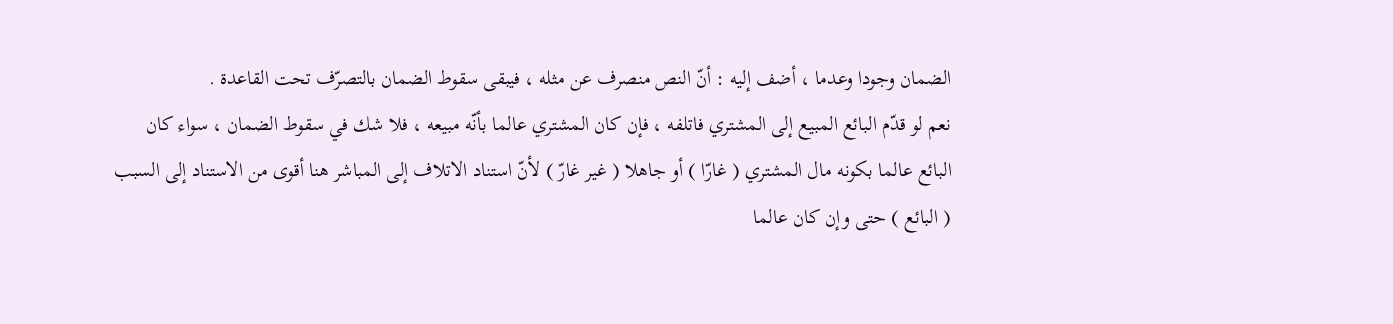الضمان وجودا وعدما ، أضف إليه : أنّ النص منصرف عن مثله ، فيبقى سقوط الضمان بالتصرّف تحت القاعدة .
نعم لو قدّم البائع المبيع إلى المشتري فاتلفه ، فإن كان المشتري عالما بأنّه مبيعه ، فلا شك في سقوط الضمان ، سواء كان البائع عالما بكونه مال المشتري ( غارّا ) أو جاهلا ( غير غارّ ) لأنّ استناد الاتلاف إلى المباشر هنا أقوى من الاستناد إلى السبب ( البائع ) حتى وإن كان عالما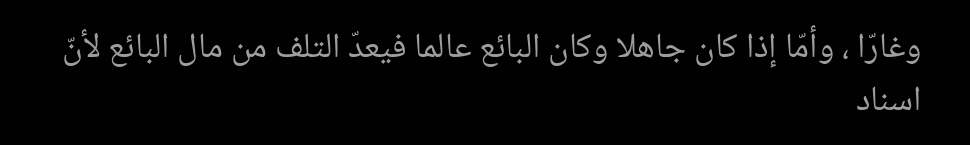وغارّا ، وأمّا إذا كان جاهلا وكان البائع عالما فيعدّ التلف من مال البائع لأنّ اسناد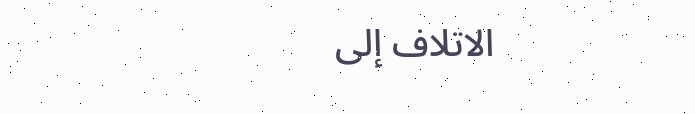الاتلاف إلى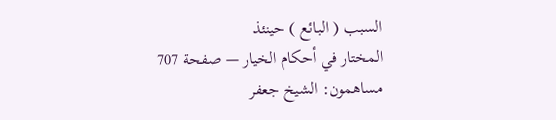السبب ( البائع ) حينئذ
المختار في أحكام الخيار — صفحة 707
مساهمون: الشيخ جعفر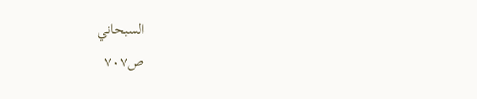السبحاني
ص٧٠٧